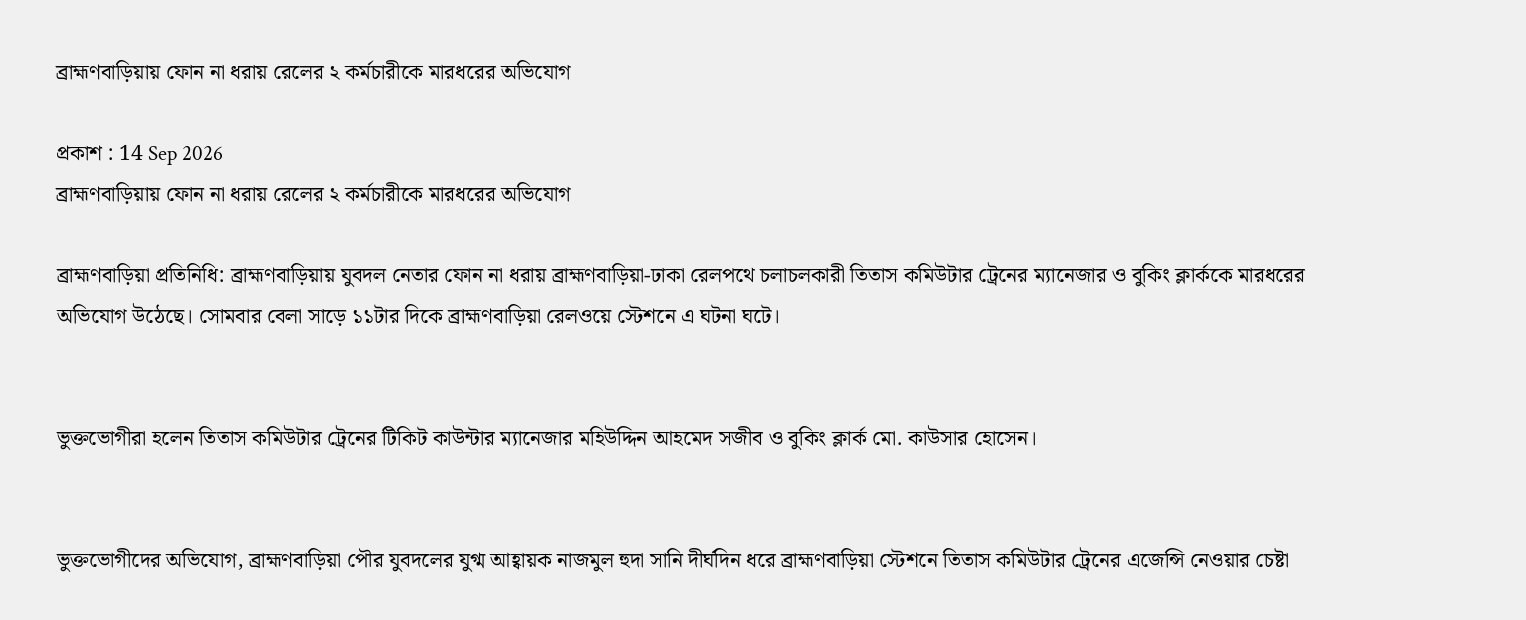ব্রাহ্মণবাড়িয়ায় ফোন না ধরায় রেলের ২ কর্মচারীকে মারধরের অভিযোগ

প্রকাশ : 14 Sep 2026
ব্রাহ্মণবাড়িয়ায় ফোন না ধরায় রেলের ২ কর্মচারীকে মারধরের অভিযোগ

ব্রাহ্মণবাড়িয়া প্রতিনিধি: ব্রাহ্মণবাড়িয়ায় যুবদল নেতার ফোন না ধরায় ব্রাহ্মণবাড়িয়া-ঢাকা রেলপথে চলাচলকারী তিতাস কমিউটার ট্রেনের ম্যানেজার ও বুকিং ক্লার্ককে মারধরের অভিযোগ উঠেছে। সোমবার বেলা সাড়ে ১১টার দিকে ব্রাহ্মণবাড়িয়া রেলওয়ে স্টেশনে এ ঘটনা ঘটে।


ভুক্তভোগীরা হলেন তিতাস কমিউটার ট্রেনের টিকিট কাউন্টার ম্যানেজার মহিউদ্দিন আহমেদ সজীব ও বুকিং ক্লার্ক মো. কাউসার হোসেন।


ভুক্তভোগীদের অভিযোগ, ব্রাহ্মণবাড়িয়া পৌর যুবদলের যুগ্ম আহ্বায়ক নাজমুল হুদা সানি দীর্ঘদিন ধরে ব্রাহ্মণবাড়িয়া স্টেশনে তিতাস কমিউটার ট্রেনের এজেন্সি নেওয়ার চেষ্টা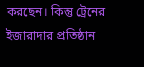করছেন। কিন্তু ট্রেনের ইজারাদার প্রতিষ্ঠান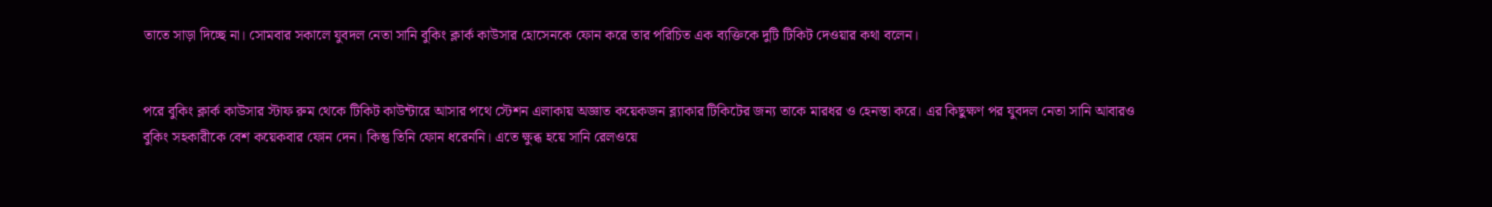তাতে সাড়া দিচ্ছে না। সোমবার সকালে যুবদল নেতা সানি বুকিং ক্লার্ক কাউসার হোসেনকে ফোন করে তার পরিচিত এক ব্যক্তিকে দুটি টিকিট দেওয়ার কথা বলেন।


পরে বুকিং ক্লার্ক কাউসার স্টাফ রুম থেকে টিকিট কাউন্টারে আসার পথে স্টেশন এলাকায় অজ্ঞাত কয়েকজন ব্ল্যাকার টিকিটের জন্য তাকে মারধর ও হেনস্তা করে। এর কিছুক্ষণ পর যুবদল নেতা সানি আবারও বুকিং সহকারীকে বেশ কয়েকবার ফোন দেন। কিন্তু তিনি ফোন ধরেননি। এতে ক্ষুব্ধ হয়ে সানি রেলওয়ে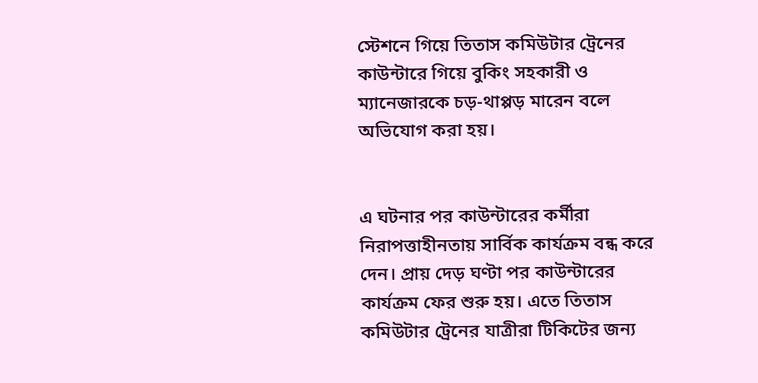স্টেশনে গিয়ে তিতাস কমিউটার ট্রেনের কাউন্টারে গিয়ে বুকিং সহকারী ও ম্যানেজারকে চড়-থাপ্পড় মারেন বলে অভিযোগ করা হয়।


এ ঘটনার পর কাউন্টারের কর্মীরা নিরাপত্তাহীনতায় সার্বিক কার্যক্রম বন্ধ করে দেন। প্রায় দেড় ঘণ্টা পর কাউন্টারের কার্যক্রম ফের শুরু হয়। এতে তিতাস কমিউটার ট্রেনের যাত্রীরা টিকিটের জন্য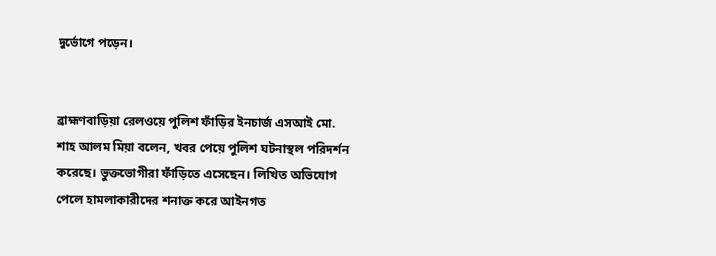দুর্ভোগে পড়েন।


ব্রাহ্মণবাড়িয়া রেলওয়ে পুলিশ ফাঁড়ির ইনচার্জ এসআই মো. শাহ আলম মিয়া বলেন, খবর পেয়ে পুলিশ ঘটনাস্থল পরিদর্শন করেছে। ভুক্তভোগীরা ফাঁড়িতে এসেছেন। লিখিত অভিযোগ পেলে হামলাকারীদের শনাক্ত করে আইনগত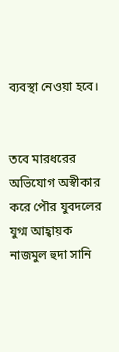ব্যবস্থা নেওয়া হবে।


তবে মারধরের অভিযোগ অস্বীকার করে পৌর যুবদলের যুগ্ম আহ্বায়ক নাজমুল হুদা সানি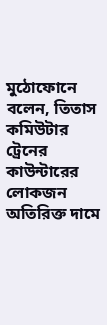মুঠোফোনে বলেন, তিতাস কমিউটার ট্রেনের কাউন্টারের লোকজন অতিরিক্ত দামে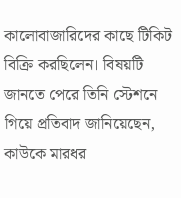কালোবাজারিদের কাছে টিকিট বিক্রি করছিলেন। বিষয়টি জানতে পেরে তিনি স্টেশনে গিয়ে প্রতিবাদ জানিয়েছেন, কাউকে মারধর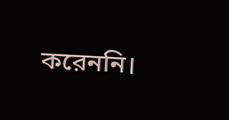করেননি।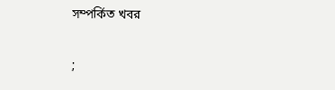সম্পর্কিত খবর

;